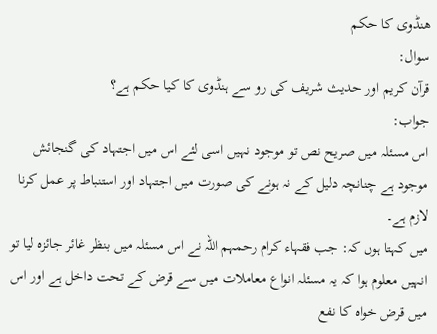ھنڈوی کا حکم
سوال:
قرآن کریم اور حدیث شریف کی رو سے ہنڈوی کا کیا حکم ہے؟
جواب:
اس مسئلہ میں صریح نص تو موجود نہیں اسی لئے اس میں اجتہاد کی گنجائش موجود ہے چنانچہ دلیل کے نہ ہونے کی صورت میں اجتہاد اور استنباط پر عمل کرنا لازم ہے۔
میں کہتا ہوں کہ: جب فقہاء کرام رحمہم اللہ نے اس مسئلہ میں بنظر غائر جائزہ لیا تو انہیں معلوم ہوا کہ یہ مسئلہ انواع معاملات میں سے قرض کے تحت داخل ہے اور اس میں قرض خواہ کا نفع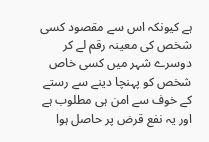ہے کیونکہ اس سے مقصود کسی شخص کی معینہ رقم لے کر دوسرے شہر میں کسی خاص شخص کو پہنچا دینے سے رستے کے خوف سے امن ہی مطلوب ہے اور یہ نفع قرض پر حاصل ہوا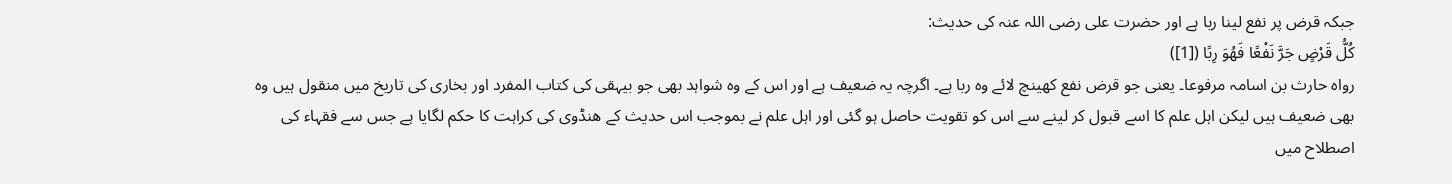جبکہ قرض پر نفع لینا ربا ہے اور حضرت علی رضی اللہ عنہ کی حدیث:
كُلُّ قَرْضٍ جَرَّ نَفْعًا فَهُوَ رِبًا ([1])
رواہ حارث بن اسامہ مرفوعا۔ یعنی جو قرض نفع کھینچ لائے وہ ربا ہے۔ اگرچہ یہ ضعیف ہے اور اس کے وہ شواہد بھی جو بیہقی کی کتاب المفرد اور بخاری کی تاریخ میں منقول ہیں وہ بھی ضعیف ہیں لیکن اہل علم کا اسے قبول کر لینے سے اس کو تقویت حاصل ہو گئی اور اہل علم نے بموجب اس حدیث کے ھنڈوی کی کراہت کا حکم لگایا ہے جس سے فقہاء کی اصطلاح میں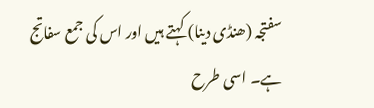سفتجہ (ھنڈی دینا) کہتے ہیں اور اس کی جمع سفاتج ہے۔ اسی طرح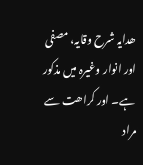ھدایہ شرح وقایہ، مصفی اور انوار وغیرہ میں مذکور ہے۔ اور کراھت سے مراد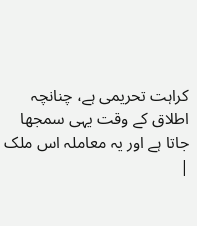کراہت تحریمی ہے، چنانچہ اطلاق کے وقت یہی سمجھا جاتا ہے اور یہ معاملہ اس ملک
|